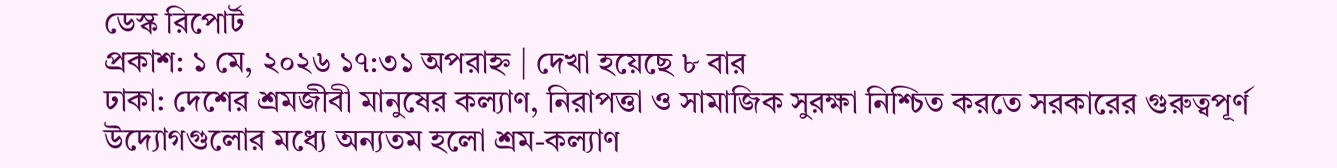ডেস্ক রিপোর্ট
প্রকাশ: ১ মে, ২০২৬ ১৭:৩১ অপরাহ্ন | দেখা হয়েছে ৮ বার
ঢাকা: দেশের শ্রমজীবী মানুষের কল্যাণ, নিরাপত্তা ও সামাজিক সুরক্ষা নিশ্চিত করতে সরকারের গুরুত্বপূর্ণ উদ্যোগগুলোর মধ্যে অন্যতম হলো শ্রম-কল্যাণ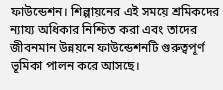ফাউন্ডেশন। শিল্পায়নের এই সময়ে শ্রমিকদের ন্যায্য অধিকার নিশ্চিত করা এবং তাদের জীবনমান উন্নয়নে ফাউন্ডেশনটি গুরুত্বপূর্ণ ভূমিকা পালন করে আসছে।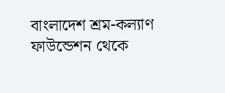বাংলাদেশ শ্রম-কল্যাণ ফাউন্ডেশন থেকে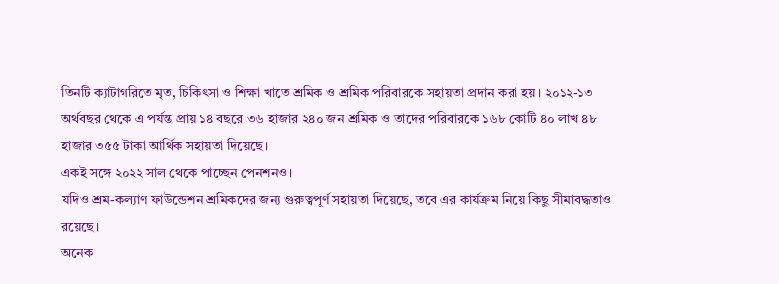তিনটি ক্যাটাগরিতে মৃত, চিকিৎসা ও শিক্ষা খাতে শ্রমিক ও শ্রমিক পরিবারকে সহায়তা প্রদান করা হয়। ২০১২-১৩ অর্থবছর থেকে এ পর্যন্ত প্রায় ১৪ বছরে ৩৬ হাজার ২৪০ জন শ্রমিক ও তাদের পরিবারকে ১৬৮ কোটি ৪০ লাখ ৪৮ হাজার ৩৫৫ টাকা আর্থিক সহায়তা দিয়েছে।
একই সঙ্গে ২০২২ সাল থেকে পাচ্ছেন পেনশনও।
যদিও শ্রম-কল্যাণ ফাউন্ডেশন শ্রমিকদের জন্য গুরুত্বপূর্ণ সহায়তা দিয়েছে, তবে এর কার্যক্রম নিয়ে কিছু সীমাবদ্ধতাও রয়েছে।
অনেক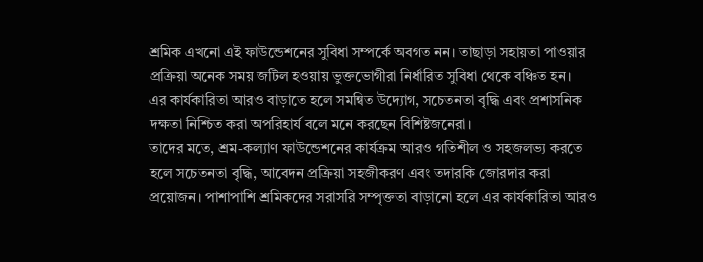শ্রমিক এখনো এই ফাউন্ডেশনের সুবিধা সম্পর্কে অবগত নন। তাছাড়া সহায়তা পাওয়ার প্রক্রিয়া অনেক সময় জটিল হওয়ায় ভুক্তভোগীরা নির্ধারিত সুবিধা থেকে বঞ্চিত হন।
এর কার্যকারিতা আরও বাড়াতে হলে সমন্বিত উদ্যোগ, সচেতনতা বৃদ্ধি এবং প্রশাসনিক দক্ষতা নিশ্চিত করা অপরিহার্য বলে মনে করছেন বিশিষ্টজনেরা।
তাদের মতে, শ্রম-কল্যাণ ফাউন্ডেশনের কার্যক্রম আরও গতিশীল ও সহজলভ্য করতে হলে সচেতনতা বৃদ্ধি, আবেদন প্রক্রিয়া সহজীকরণ এবং তদারকি জোরদার করা প্রয়োজন। পাশাপাশি শ্রমিকদের সরাসরি সম্পৃক্ততা বাড়ানো হলে এর কার্যকারিতা আরও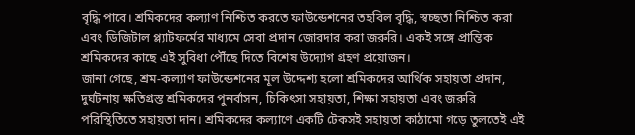বৃদ্ধি পাবে। শ্রমিকদের কল্যাণ নিশ্চিত করতে ফাউন্ডেশনের তহবিল বৃদ্ধি, স্বচ্ছতা নিশ্চিত করা এবং ডিজিটাল প্ল্যাটফর্মের মাধ্যমে সেবা প্রদান জোরদার করা জরুরি। একই সঙ্গে প্রান্তিক শ্রমিকদের কাছে এই সুবিধা পৌঁছে দিতে বিশেষ উদ্যোগ গ্রহণ প্রয়োজন।
জানা গেছে, শ্রম-কল্যাণ ফাউন্ডেশনের মূল উদ্দেশ্য হলো শ্রমিকদের আর্থিক সহায়তা প্রদান, দুর্ঘটনায় ক্ষতিগ্রস্ত শ্রমিকদের পুনর্বাসন, চিকিৎসা সহায়তা, শিক্ষা সহায়তা এবং জরুরি পরিস্থিতিতে সহায়তা দান। শ্রমিকদের কল্যাণে একটি টেকসই সহায়তা কাঠামো গড়ে তুলতেই এই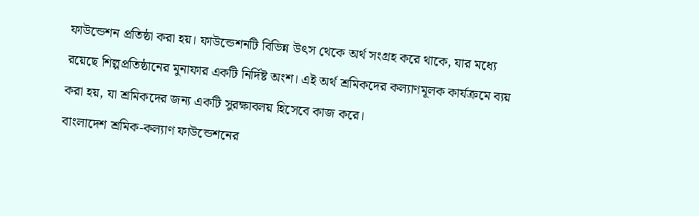ফাউন্ডেশন প্রতিষ্ঠা করা হয়। ফাউন্ডেশনটি বিভিন্ন উৎস থেকে অর্থ সংগ্রহ করে থাকে, যার মধ্যে রয়েছে শিল্পপ্রতিষ্ঠানের মুনাফার একটি নির্দিষ্ট অংশ। এই অর্থ শ্রমিকদের কল্যাণমূলক কার্যক্রমে ব্যয় করা হয়, যা শ্রমিকদের জন্য একটি সুরক্ষাবলয় হিসেবে কাজ করে।
বাংলাদেশ শ্রমিক-কল্যাণ ফাউন্ডেশনের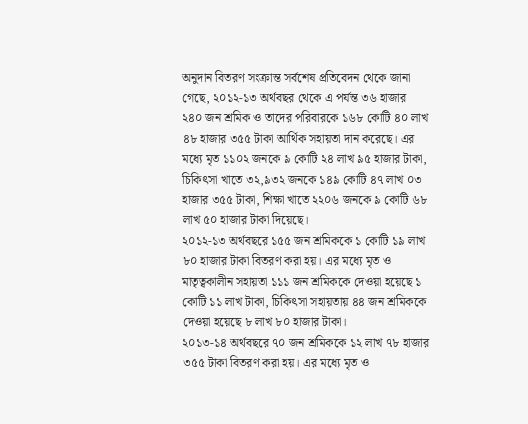অনুদান বিতরণ সংক্রান্ত সর্বশেষ প্রতিবেদন থেকে জানা গেছে, ২০১২-১৩ অর্থবছর থেকে এ পর্যন্ত ৩৬ হাজার ২৪০ জন শ্রমিক ও তাদের পরিবারকে ১৬৮ কোটি ৪০ লাখ ৪৮ হাজার ৩৫৫ টাকা আর্থিক সহায়তা দান করেছে। এর মধ্যে মৃত ১১০২ জনকে ৯ কোটি ২৪ লাখ ৯৫ হাজার টাকা, চিকিৎসা খাতে ৩২,৯৩২ জনকে ১৪৯ কোটি ৪৭ লাখ ০৩ হাজার ৩৫৫ টাকা, শিক্ষা খাতে ২২০৬ জনকে ৯ কোটি ৬৮ লাখ ৫০ হাজার টাকা দিয়েছে।
২০১২-১৩ অর্থবছরে ১৫৫ জন শ্রমিককে ১ কোটি ১৯ লাখ ৮০ হাজার টাকা বিতরণ করা হয়। এর মধ্যে মৃত ও মাতৃত্বকালীন সহায়তা ১১১ জন শ্রমিককে দেওয়া হয়েছে ১ কোটি ১১ লাখ টাকা, চিকিৎসা সহায়তায় ৪৪ জন শ্রমিককে দেওয়া হয়েছে ৮ লাখ ৮০ হাজার টাকা।
২০১৩-১৪ অর্থবছরে ৭০ জন শ্রমিককে ১২ লাখ ৭৮ হাজার ৩৫৫ টাকা বিতরণ করা হয়। এর মধ্যে মৃত ও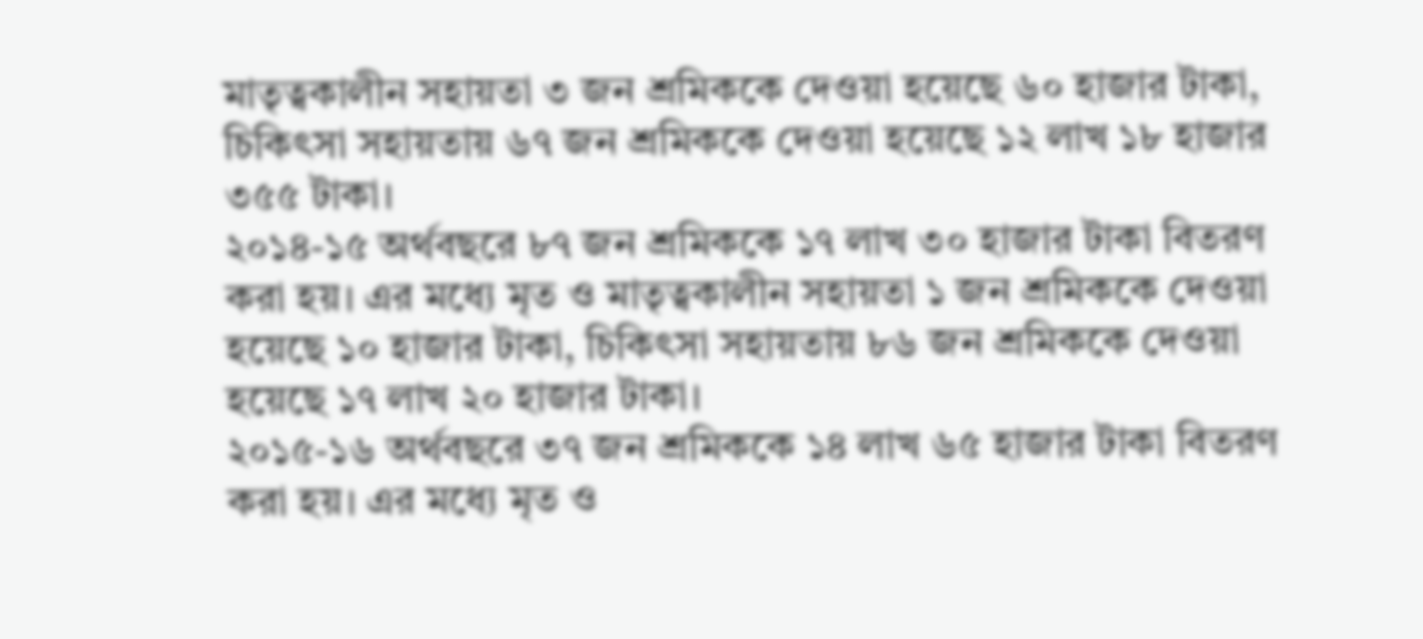মাতৃত্বকালীন সহায়তা ৩ জন শ্রমিককে দেওয়া হয়েছে ৬০ হাজার টাকা, চিকিৎসা সহায়তায় ৬৭ জন শ্রমিককে দেওয়া হয়েছে ১২ লাখ ১৮ হাজার ৩৫৫ টাকা।
২০১৪-১৫ অর্থবছরে ৮৭ জন শ্রমিককে ১৭ লাখ ৩০ হাজার টাকা বিতরণ করা হয়। এর মধ্যে মৃত ও মাতৃত্বকালীন সহায়তা ১ জন শ্রমিককে দেওয়া হয়েছে ১০ হাজার টাকা, চিকিৎসা সহায়তায় ৮৬ জন শ্রমিককে দেওয়া হয়েছে ১৭ লাখ ২০ হাজার টাকা।
২০১৫-১৬ অর্থবছরে ৩৭ জন শ্রমিককে ১৪ লাখ ৬৫ হাজার টাকা বিতরণ করা হয়। এর মধ্যে মৃত ও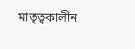মাতৃত্বকালীন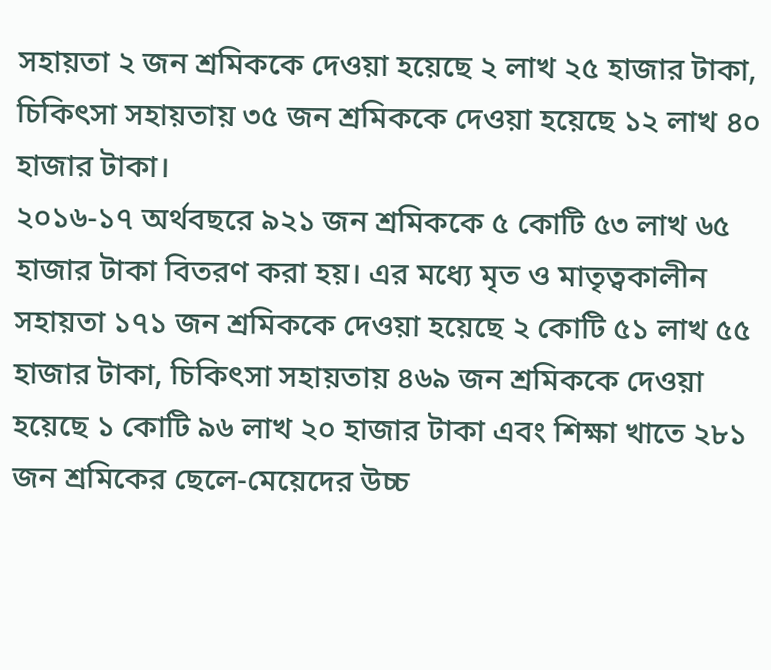সহায়তা ২ জন শ্রমিককে দেওয়া হয়েছে ২ লাখ ২৫ হাজার টাকা, চিকিৎসা সহায়তায় ৩৫ জন শ্রমিককে দেওয়া হয়েছে ১২ লাখ ৪০ হাজার টাকা।
২০১৬-১৭ অর্থবছরে ৯২১ জন শ্রমিককে ৫ কোটি ৫৩ লাখ ৬৫ হাজার টাকা বিতরণ করা হয়। এর মধ্যে মৃত ও মাতৃত্বকালীন সহায়তা ১৭১ জন শ্রমিককে দেওয়া হয়েছে ২ কোটি ৫১ লাখ ৫৫ হাজার টাকা, চিকিৎসা সহায়তায় ৪৬৯ জন শ্রমিককে দেওয়া হয়েছে ১ কোটি ৯৬ লাখ ২০ হাজার টাকা এবং শিক্ষা খাতে ২৮১ জন শ্রমিকের ছেলে-মেয়েদের উচ্চ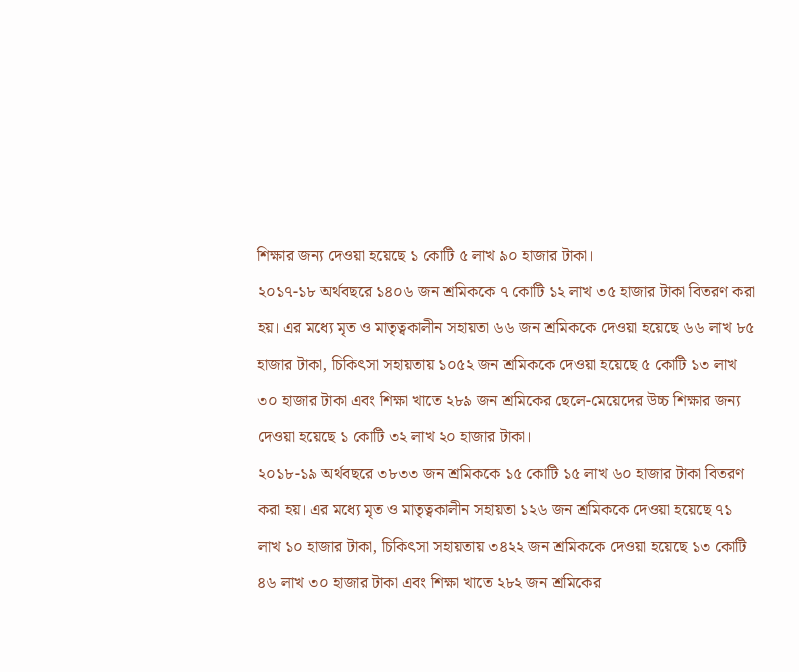শিক্ষার জন্য দেওয়া হয়েছে ১ কোটি ৫ লাখ ৯০ হাজার টাকা।
২০১৭-১৮ অর্থবছরে ১৪০৬ জন শ্রমিককে ৭ কোটি ১২ লাখ ৩৫ হাজার টাকা বিতরণ করা হয়। এর মধ্যে মৃত ও মাতৃত্বকালীন সহায়তা ৬৬ জন শ্রমিককে দেওয়া হয়েছে ৬৬ লাখ ৮৫ হাজার টাকা, চিকিৎসা সহায়তায় ১০৫২ জন শ্রমিককে দেওয়া হয়েছে ৫ কোটি ১৩ লাখ ৩০ হাজার টাকা এবং শিক্ষা খাতে ২৮৯ জন শ্রমিকের ছেলে-মেয়েদের উচ্চ শিক্ষার জন্য দেওয়া হয়েছে ১ কোটি ৩২ লাখ ২০ হাজার টাকা।
২০১৮-১৯ অর্থবছরে ৩৮৩৩ জন শ্রমিককে ১৫ কোটি ১৫ লাখ ৬০ হাজার টাকা বিতরণ করা হয়। এর মধ্যে মৃত ও মাতৃত্বকালীন সহায়তা ১২৬ জন শ্রমিককে দেওয়া হয়েছে ৭১ লাখ ১০ হাজার টাকা, চিকিৎসা সহায়তায় ৩৪২২ জন শ্রমিককে দেওয়া হয়েছে ১৩ কোটি ৪৬ লাখ ৩০ হাজার টাকা এবং শিক্ষা খাতে ২৮২ জন শ্রমিকের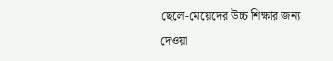ছেলে-মেয়েদের উচ্চ শিক্ষার জন্য দেওয়া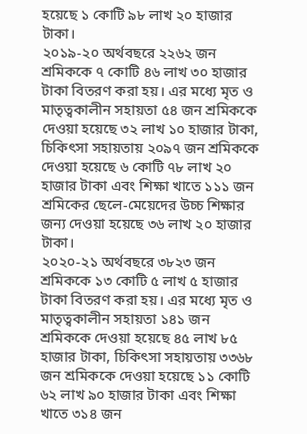হয়েছে ১ কোটি ৯৮ লাখ ২০ হাজার টাকা।
২০১৯-২০ অর্থবছরে ২২৬২ জন শ্রমিককে ৭ কোটি ৪৬ লাখ ৩০ হাজার টাকা বিতরণ করা হয়। এর মধ্যে মৃত ও মাতৃত্বকালীন সহায়তা ৫৪ জন শ্রমিককে দেওয়া হয়েছে ৩২ লাখ ১০ হাজার টাকা, চিকিৎসা সহায়তায় ২০৯৭ জন শ্রমিককে দেওয়া হয়েছে ৬ কোটি ৭৮ লাখ ২০ হাজার টাকা এবং শিক্ষা খাতে ১১১ জন শ্রমিকের ছেলে-মেয়েদের উচ্চ শিক্ষার জন্য দেওয়া হয়েছে ৩৬ লাখ ২০ হাজার টাকা।
২০২০-২১ অর্থবছরে ৩৮২৩ জন শ্রমিককে ১৩ কোটি ৫ লাখ ৫ হাজার টাকা বিতরণ করা হয়। এর মধ্যে মৃত ও মাতৃত্বকালীন সহায়তা ১৪১ জন শ্রমিককে দেওয়া হয়েছে ৪৫ লাখ ৮৫ হাজার টাকা, চিকিৎসা সহায়তায় ৩৩৬৮ জন শ্রমিককে দেওয়া হয়েছে ১১ কোটি ৬২ লাখ ৯০ হাজার টাকা এবং শিক্ষা খাতে ৩১৪ জন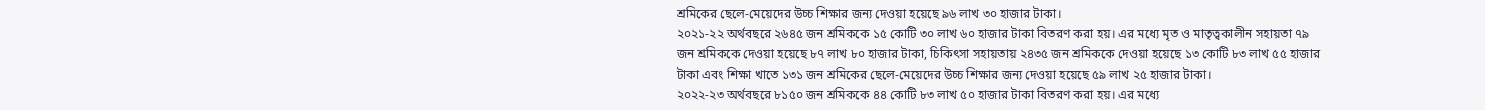শ্রমিকের ছেলে-মেয়েদের উচ্চ শিক্ষার জন্য দেওয়া হয়েছে ৯৬ লাখ ৩০ হাজার টাকা।
২০২১-২২ অর্থবছরে ২৬৪৫ জন শ্রমিককে ১৫ কোটি ৩০ লাখ ৬০ হাজার টাকা বিতরণ করা হয়। এর মধ্যে মৃত ও মাতৃত্বকালীন সহায়তা ৭৯ জন শ্রমিককে দেওয়া হয়েছে ৮৭ লাখ ৮০ হাজার টাকা, চিকিৎসা সহায়তায় ২৪৩৫ জন শ্রমিককে দেওয়া হয়েছে ১৩ কোটি ৮৩ লাখ ৫৫ হাজার টাকা এবং শিক্ষা খাতে ১৩১ জন শ্রমিকের ছেলে-মেয়েদের উচ্চ শিক্ষার জন্য দেওয়া হয়েছে ৫৯ লাখ ২৫ হাজার টাকা।
২০২২-২৩ অর্থবছরে ৮১৫০ জন শ্রমিককে ৪৪ কোটি ৮৩ লাখ ৫০ হাজার টাকা বিতরণ করা হয়। এর মধ্যে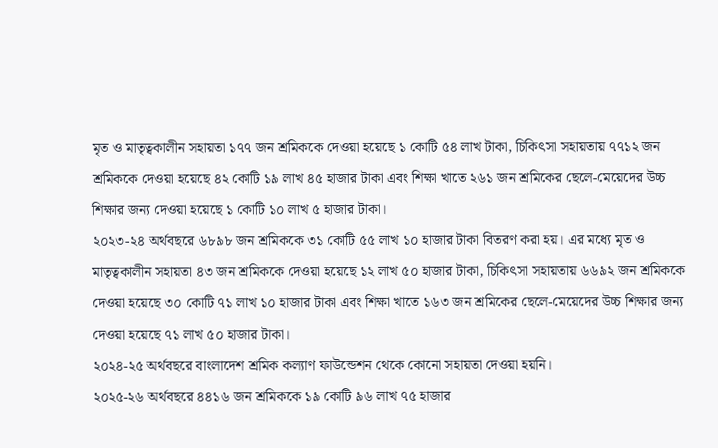মৃত ও মাতৃত্বকালীন সহায়তা ১৭৭ জন শ্রমিককে দেওয়া হয়েছে ১ কোটি ৫৪ লাখ টাকা, চিকিৎসা সহায়তায় ৭৭১২ জন শ্রমিককে দেওয়া হয়েছে ৪২ কোটি ১৯ লাখ ৪৫ হাজার টাকা এবং শিক্ষা খাতে ২৬১ জন শ্রমিকের ছেলে-মেয়েদের উচ্চ শিক্ষার জন্য দেওয়া হয়েছে ১ কোটি ১০ লাখ ৫ হাজার টাকা।
২০২৩-২৪ অর্থবছরে ৬৮৯৮ জন শ্রমিককে ৩১ কোটি ৫৫ লাখ ১০ হাজার টাকা বিতরণ করা হয়। এর মধ্যে মৃত ও মাতৃত্বকালীন সহায়তা ৪৩ জন শ্রমিককে দেওয়া হয়েছে ১২ লাখ ৫০ হাজার টাকা, চিকিৎসা সহায়তায় ৬৬৯২ জন শ্রমিককে দেওয়া হয়েছে ৩০ কোটি ৭১ লাখ ১০ হাজার টাকা এবং শিক্ষা খাতে ১৬৩ জন শ্রমিকের ছেলে-মেয়েদের উচ্চ শিক্ষার জন্য দেওয়া হয়েছে ৭১ লাখ ৫০ হাজার টাকা।
২০২৪-২৫ অর্থবছরে বাংলাদেশ শ্রমিক কল্যাণ ফাউন্ডেশন থেকে কোনো সহায়তা দেওয়া হয়নি।
২০২৫-২৬ অর্থবছরে ৪৪১৬ জন শ্রমিককে ১৯ কোটি ৯৬ লাখ ৭৫ হাজার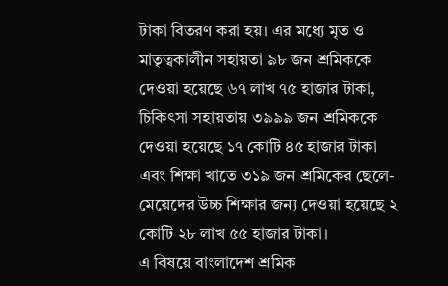টাকা বিতরণ করা হয়। এর মধ্যে মৃত ও মাতৃত্বকালীন সহায়তা ৯৮ জন শ্রমিককে দেওয়া হয়েছে ৬৭ লাখ ৭৫ হাজার টাকা, চিকিৎসা সহায়তায় ৩৯৯৯ জন শ্রমিককে দেওয়া হয়েছে ১৭ কোটি ৪৫ হাজার টাকা এবং শিক্ষা খাতে ৩১৯ জন শ্রমিকের ছেলে-মেয়েদের উচ্চ শিক্ষার জন্য দেওয়া হয়েছে ২ কোটি ২৮ লাখ ৫৫ হাজার টাকা।
এ বিষয়ে বাংলাদেশ শ্রমিক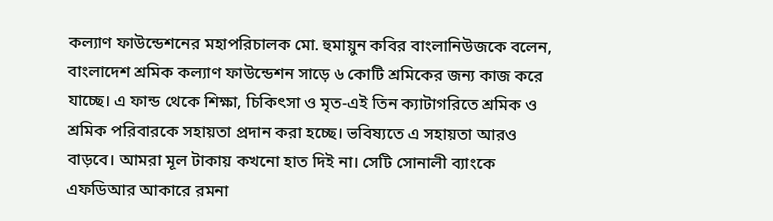কল্যাণ ফাউন্ডেশনের মহাপরিচালক মো. হুমায়ুন কবির বাংলানিউজকে বলেন, বাংলাদেশ শ্রমিক কল্যাণ ফাউন্ডেশন সাড়ে ৬ কোটি শ্রমিকের জন্য কাজ করে যাচ্ছে। এ ফান্ড থেকে শিক্ষা, চিকিৎসা ও মৃত-এই তিন ক্যাটাগরিতে শ্রমিক ও শ্রমিক পরিবারকে সহায়তা প্রদান করা হচ্ছে। ভবিষ্যতে এ সহায়তা আরও বাড়বে। আমরা মূল টাকায় কখনো হাত দিই না। সেটি সোনালী ব্যাংকে এফডিআর আকারে রমনা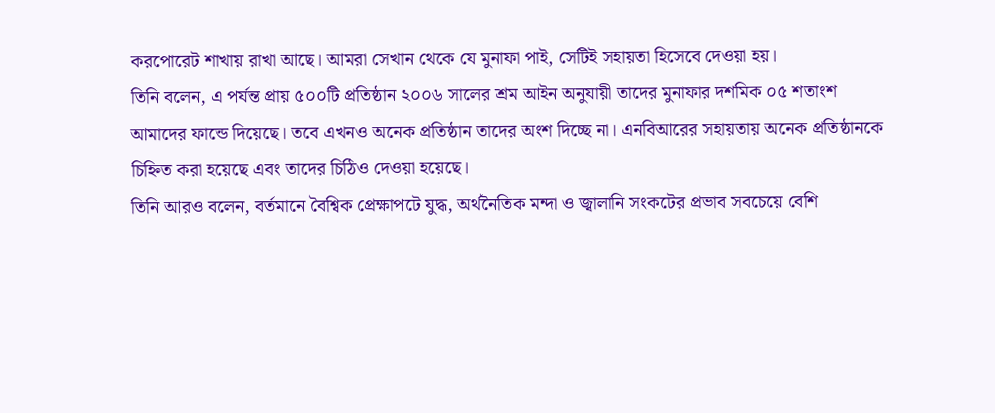করপোরেট শাখায় রাখা আছে। আমরা সেখান থেকে যে মুনাফা পাই, সেটিই সহায়তা হিসেবে দেওয়া হয়।
তিনি বলেন, এ পর্যন্ত প্রায় ৫০০টি প্রতিষ্ঠান ২০০৬ সালের শ্রম আইন অনুযায়ী তাদের মুনাফার দশমিক ০৫ শতাংশ আমাদের ফান্ডে দিয়েছে। তবে এখনও অনেক প্রতিষ্ঠান তাদের অংশ দিচ্ছে না। এনবিআরের সহায়তায় অনেক প্রতিষ্ঠানকে চিহ্নিত করা হয়েছে এবং তাদের চিঠিও দেওয়া হয়েছে।
তিনি আরও বলেন, বর্তমানে বৈশ্বিক প্রেক্ষাপটে যুদ্ধ, অর্থনৈতিক মন্দা ও জ্বালানি সংকটের প্রভাব সবচেয়ে বেশি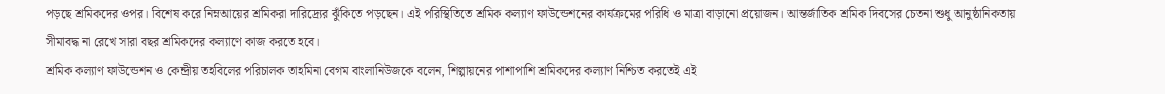পড়ছে শ্রমিকদের ওপর। বিশেষ করে নিম্নআয়ের শ্রমিকরা দারিদ্র্যের ঝুঁকিতে পড়ছেন। এই পরিস্থিতিতে শ্রমিক কল্যাণ ফাউন্ডেশনের কার্যক্রমের পরিধি ও মাত্রা বাড়ানো প্রয়োজন। আন্তর্জাতিক শ্রমিক দিবসের চেতনা শুধু আনুষ্ঠানিকতায় সীমাবদ্ধ না রেখে সারা বছর শ্রমিকদের কল্যাণে কাজ করতে হবে।
শ্রমিক কল্যাণ ফাউন্ডেশন ও কেন্দ্রীয় তহবিলের পরিচালক তাহমিনা বেগম বাংলানিউজকে বলেন, শিল্পায়নের পাশাপাশি শ্রমিকদের কল্যাণ নিশ্চিত করতেই এই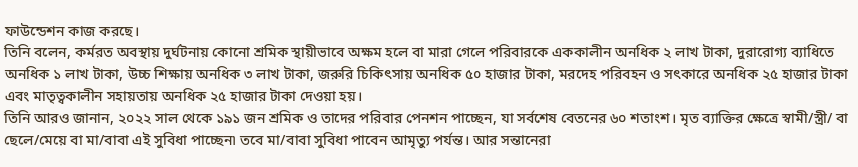ফাউন্ডেশন কাজ করছে।
তিনি বলেন, কর্মরত অবস্থায় দুর্ঘটনায় কোনো শ্রমিক স্থায়ীভাবে অক্ষম হলে বা মারা গেলে পরিবারকে এককালীন অনধিক ২ লাখ টাকা, দুরারোগ্য ব্যাধিতে অনধিক ১ লাখ টাকা, উচ্চ শিক্ষায় অনধিক ৩ লাখ টাকা, জরুরি চিকিৎসায় অনধিক ৫০ হাজার টাকা, মরদেহ পরিবহন ও সৎকারে অনধিক ২৫ হাজার টাকা এবং মাতৃত্বকালীন সহায়তায় অনধিক ২৫ হাজার টাকা দেওয়া হয়।
তিনি আরও জানান, ২০২২ সাল থেকে ১৯১ জন শ্রমিক ও তাদের পরিবার পেনশন পাচ্ছেন, যা সর্বশেষ বেতনের ৬০ শতাংশ। মৃত ব্যাক্তির ক্ষেত্রে স্বামী/স্ত্রী/ বা ছেলে/মেয়ে বা মা/বাবা এই সুবিধা পাচ্ছেন৷ তবে মা/বাবা সুবিধা পাবেন আমৃত্যু পর্যন্ত। আর সন্তানেরা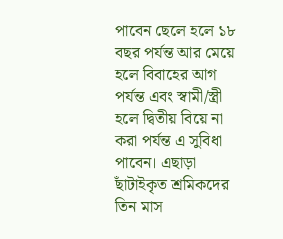পাবেন ছেলে হলে ১৮ বছর পর্যন্ত আর মেয়ে হলে বিবাহের আগ পর্যন্ত এবং স্বামী/স্ত্রী হলে দ্বিতীয় বিয়ে না করা পর্যন্ত এ সুবিধা পাবেন। এছাড়া ছাঁটাইকৃত শ্রমিকদের তিন মাস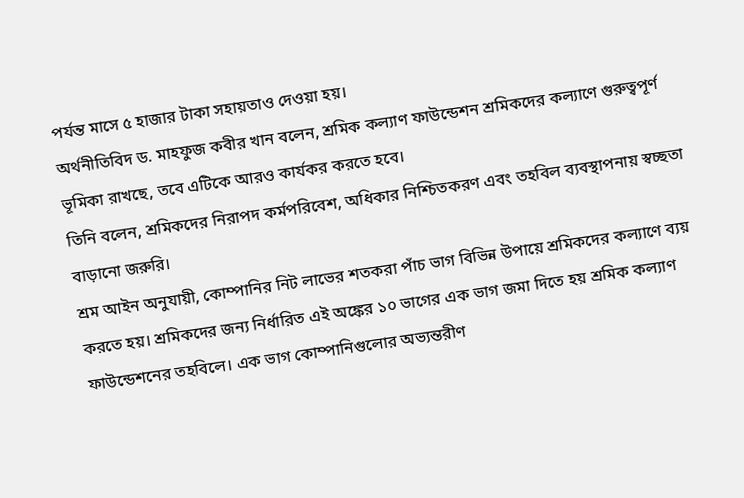পর্যন্ত মাসে ৫ হাজার টাকা সহায়তাও দেওয়া হয়।
অর্থনীতিবিদ ড. মাহফুজ কবীর খান বলেন, শ্রমিক কল্যাণ ফাউন্ডেশন শ্রমিকদের কল্যাণে গুরুত্বপূর্ণ ভূমিকা রাখছে, তবে এটিকে আরও কার্যকর করতে হবে।
তিনি বলেন, শ্রমিকদের নিরাপদ কর্মপরিবেশ, অধিকার নিশ্চিতকরণ এবং তহবিল ব্যবস্থাপনায় স্বচ্ছতা বাড়ানো জরুরি।
শ্রম আইন অনুযায়ী, কোম্পানির নিট লাভের শতকরা পাঁচ ভাগ বিভিন্ন উপায়ে শ্রমিকদের কল্যাণে ব্যয় করতে হয়। শ্রমিকদের জন্য নির্ধারিত এই অঙ্কের ১০ ভাগের এক ভাগ জমা দিতে হয় শ্রমিক কল্যাণ ফাউন্ডেশনের তহবিলে। এক ভাগ কোম্পানিগুলোর অভ্যন্তরীণ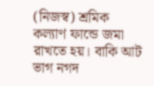(নিজস্ব) শ্রমিক কল্যাণ ফান্ডে জমা রাখতে হয়। বাকি আট ভাগ নগদ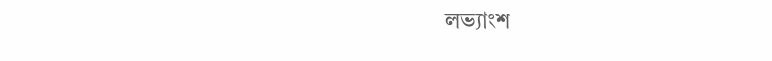লভ্যাংশ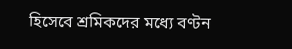হিসেবে শ্রমিকদের মধ্যে বণ্টন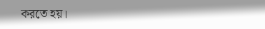করতে হয়।